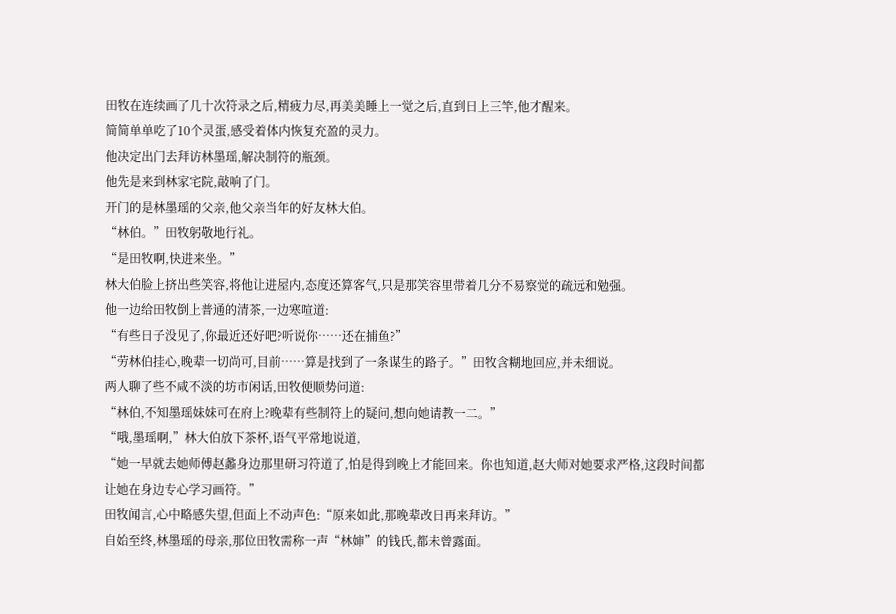田牧在连续画了几十次符录之后,精疲力尽,再美美睡上一觉之后,直到日上三竿,他才醒来。
简简单单吃了10个灵蛋,感受着体内恢复充盈的灵力。
他决定出门去拜访林墨瑶,解决制符的瓶颈。
他先是来到林家宅院,敲响了门。
开门的是林墨瑶的父亲,他父亲当年的好友林大伯。
“林伯。”田牧躬敬地行礼。
“是田牧啊,快进来坐。”
林大伯脸上挤出些笑容,将他让进屋内,态度还算客气,只是那笑容里带着几分不易察觉的疏远和勉强。
他一边给田牧倒上普通的清茶,一边寒喧道:
“有些日子没见了,你最近还好吧?听说你……还在捕鱼?”
“劳林伯挂心,晚辈一切尚可,目前……算是找到了一条谋生的路子。”田牧含糊地回应,并未细说。
两人聊了些不咸不淡的坊市闲话,田牧便顺势问道:
“林伯,不知墨瑶妹妹可在府上?晚辈有些制符上的疑问,想向她请教一二。”
“哦,墨瑶啊,”林大伯放下茶杯,语气平常地说道,
“她一早就去她师傅赵蠡身边那里研习符道了,怕是得到晚上才能回来。你也知道,赵大师对她要求严格,这段时间都让她在身边专心学习画符。”
田牧闻言,心中略感失望,但面上不动声色:“原来如此,那晚辈改日再来拜访。”
自始至终,林墨瑶的母亲,那位田牧需称一声“林婶”的钱氏,都未曾露面。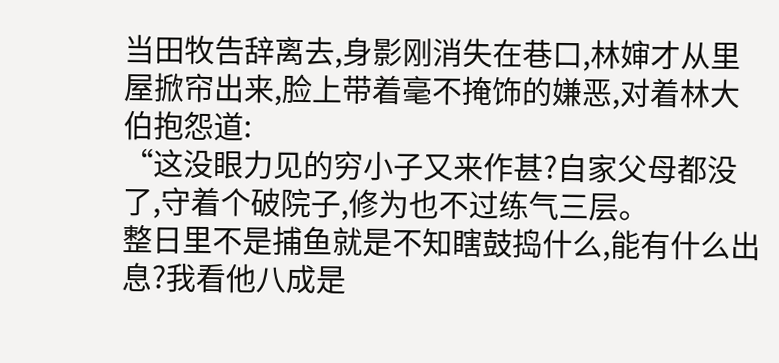当田牧告辞离去,身影刚消失在巷口,林婶才从里屋掀帘出来,脸上带着毫不掩饰的嫌恶,对着林大伯抱怨道:
“这没眼力见的穷小子又来作甚?自家父母都没了,守着个破院子,修为也不过练气三层。
整日里不是捕鱼就是不知瞎鼓捣什么,能有什么出息?我看他八成是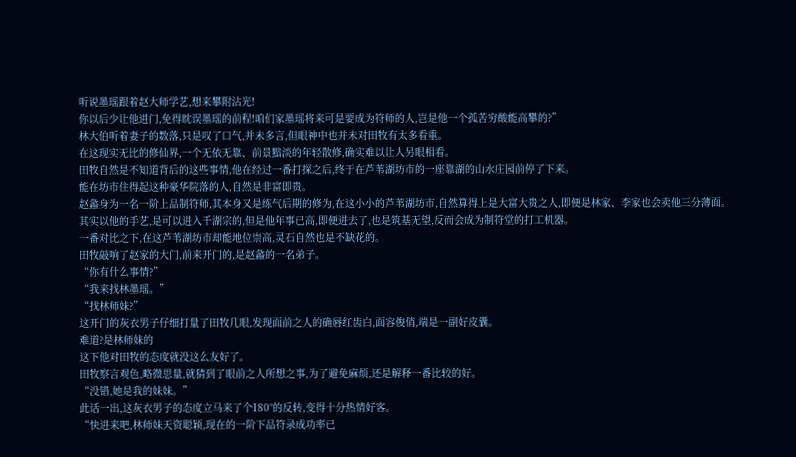听说墨瑶跟着赵大师学艺,想来攀附沾光!
你以后少让他进门,免得眈误墨瑶的前程!咱们家墨瑶将来可是要成为符师的人,岂是他一个孤苦穷酸能高攀的?”
林大伯听着妻子的数落,只是叹了口气,并未多言,但眼神中也并未对田牧有太多看重。
在这现实无比的修仙界,一个无依无靠、前景黯淡的年轻散修,确实难以让人另眼相看。
田牧自然是不知道背后的这些事情,他在经过一番打探之后,终于在芦苇湖坊市的一座靠湖的山水庄园前停了下来。
能在坊市住得起这种豪华院落的人,自然是非富即贵。
赵蠡身为一名一阶上品制符师,其本身又是练气后期的修为,在这小小的芦苇湖坊市,自然算得上是大富大贵之人,即便是林家、李家也会卖他三分薄面。
其实以他的手艺,是可以进入千湖宗的,但是他年事已高,即便进去了,也是筑基无望,反而会成为制符堂的打工机器。
一番对比之下,在这芦苇湖坊市却能地位崇高,灵石自然也是不缺花的。
田牧敲响了赵家的大门,前来开门的,是赵蠡的一名弟子。
“你有什么事情?”
“我来找林墨瑶。”
“找林师妹?”
这开门的灰衣男子仔细打量了田牧几眼,发现面前之人的确唇红齿白,面容俊俏,端是一副好皮囊。
难道?是林师妹的
这下他对田牧的态度就没这么友好了。
田牧察言观色,略微思量,就猜到了眼前之人所想之事,为了避免麻烦,还是解释一番比较的好。
“没错,她是我的妹妹。”
此话一出,这灰衣男子的态度立马来了个180°的反转,变得十分热情好客。
“快进来吧,林师妹天资聪颖,现在的一阶下品符录成功率已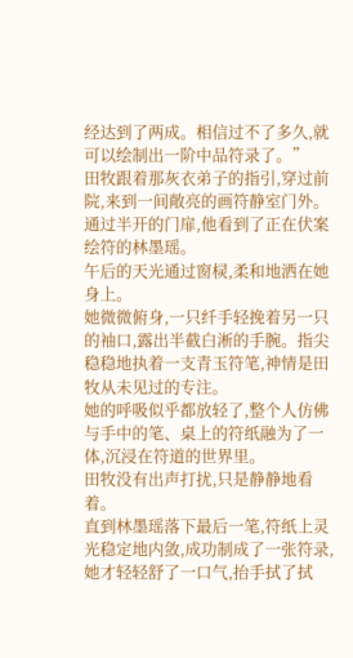经达到了两成。相信过不了多久,就可以绘制出一阶中品符录了。”
田牧跟着那灰衣弟子的指引,穿过前院,来到一间敞亮的画符静室门外。
通过半开的门扉,他看到了正在伏案绘符的林墨瑶。
午后的天光通过窗棂,柔和地洒在她身上。
她微微俯身,一只纤手轻挽着另一只的袖口,露出半截白淅的手腕。指尖稳稳地执着一支青玉符笔,神情是田牧从未见过的专注。
她的呼吸似乎都放轻了,整个人仿佛与手中的笔、桌上的符纸融为了一体,沉浸在符道的世界里。
田牧没有出声打扰,只是静静地看着。
直到林墨瑶落下最后一笔,符纸上灵光稳定地内敛,成功制成了一张符录,她才轻轻舒了一口气,抬手拭了拭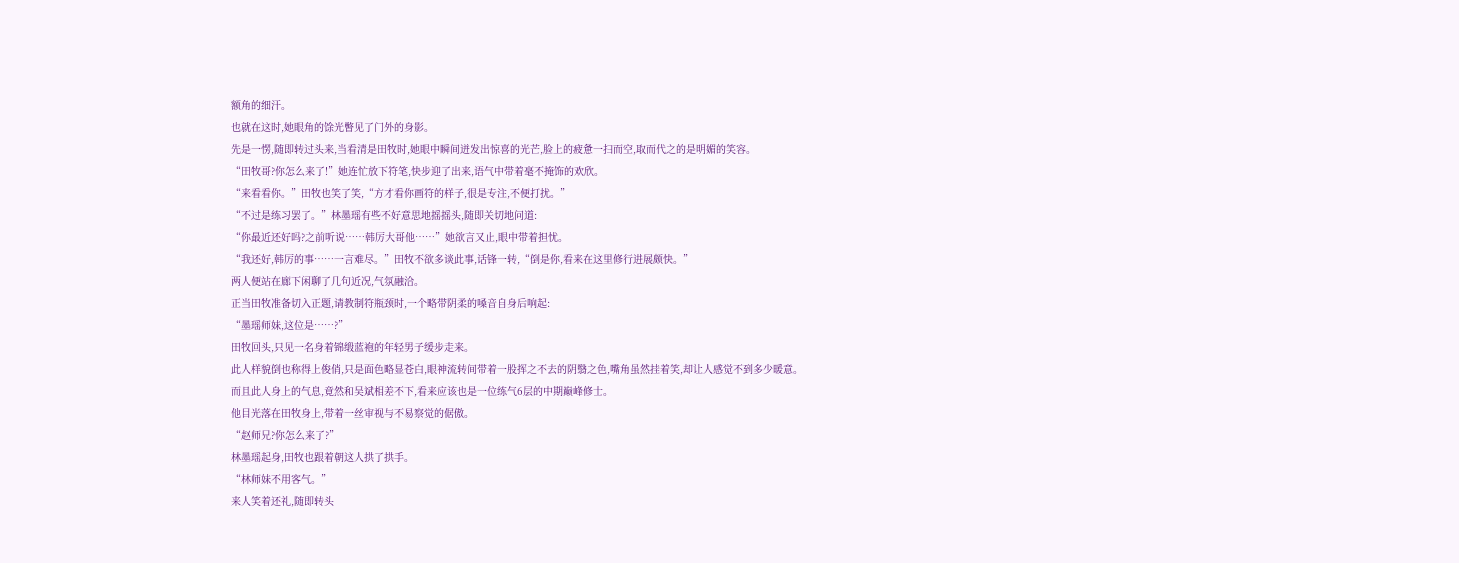额角的细汗。
也就在这时,她眼角的馀光瞥见了门外的身影。
先是一愣,随即转过头来,当看清是田牧时,她眼中瞬间迸发出惊喜的光芒,脸上的疲惫一扫而空,取而代之的是明媚的笑容。
“田牧哥?你怎么来了!”她连忙放下符笔,快步迎了出来,语气中带着毫不掩饰的欢欣。
“来看看你。”田牧也笑了笑,“方才看你画符的样子,很是专注,不便打扰。”
“不过是练习罢了。”林墨瑶有些不好意思地摇摇头,随即关切地问道:
“你最近还好吗?之前听说……韩厉大哥他……”她欲言又止,眼中带着担忧。
“我还好,韩厉的事……一言难尽。”田牧不欲多谈此事,话锋一转,“倒是你,看来在这里修行进展颇快。”
两人便站在廊下闲聊了几句近况,气氛融洽。
正当田牧准备切入正题,请教制符瓶颈时,一个略带阴柔的嗓音自身后响起:
“墨瑶师妹,这位是……?”
田牧回头,只见一名身着锦缎蓝袍的年轻男子缓步走来。
此人样貌倒也称得上俊俏,只是面色略显苍白,眼神流转间带着一股挥之不去的阴翳之色,嘴角虽然挂着笑,却让人感觉不到多少暖意。
而且此人身上的气息,竟然和吴斌相差不下,看来应该也是一位练气6层的中期巅峰修士。
他目光落在田牧身上,带着一丝审视与不易察觉的倨傲。
“赵师兄?你怎么来了?”
林墨瑶起身,田牧也跟着朝这人拱了拱手。
“林师妹不用客气。”
来人笑着还礼,随即转头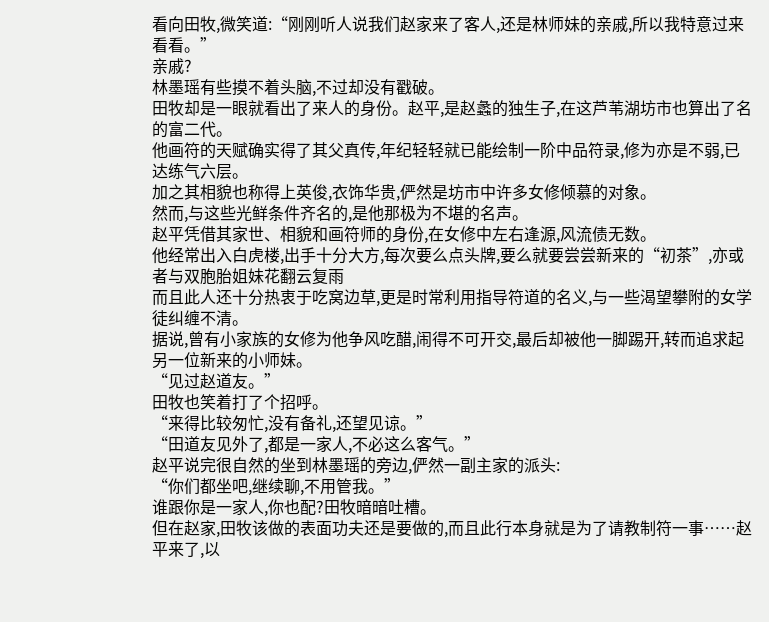看向田牧,微笑道:“刚刚听人说我们赵家来了客人,还是林师妹的亲戚,所以我特意过来看看。”
亲戚?
林墨瑶有些摸不着头脑,不过却没有戳破。
田牧却是一眼就看出了来人的身份。赵平,是赵蠡的独生子,在这芦苇湖坊市也算出了名的富二代。
他画符的天赋确实得了其父真传,年纪轻轻就已能绘制一阶中品符录,修为亦是不弱,已达练气六层。
加之其相貌也称得上英俊,衣饰华贵,俨然是坊市中许多女修倾慕的对象。
然而,与这些光鲜条件齐名的,是他那极为不堪的名声。
赵平凭借其家世、相貌和画符师的身份,在女修中左右逢源,风流债无数。
他经常出入白虎楼,出手十分大方,每次要么点头牌,要么就要尝尝新来的“初茶”,亦或者与双胞胎姐妹花翻云复雨
而且此人还十分热衷于吃窝边草,更是时常利用指导符道的名义,与一些渴望攀附的女学徒纠缠不清。
据说,曾有小家族的女修为他争风吃醋,闹得不可开交,最后却被他一脚踢开,转而追求起另一位新来的小师妹。
“见过赵道友。”
田牧也笑着打了个招呼。
“来得比较匆忙,没有备礼,还望见谅。”
“田道友见外了,都是一家人,不必这么客气。”
赵平说完很自然的坐到林墨瑶的旁边,俨然一副主家的派头:
“你们都坐吧,继续聊,不用管我。”
谁跟你是一家人,你也配?田牧暗暗吐槽。
但在赵家,田牧该做的表面功夫还是要做的,而且此行本身就是为了请教制符一事……赵平来了,以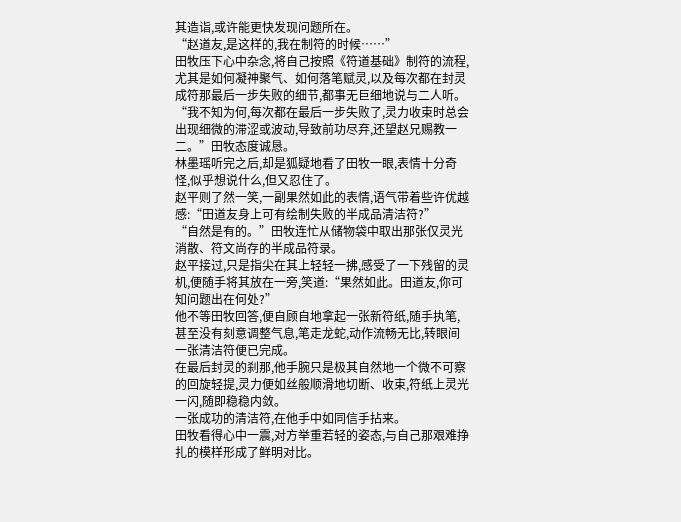其造诣,或许能更快发现问题所在。
“赵道友,是这样的,我在制符的时候……”
田牧压下心中杂念,将自己按照《符道基础》制符的流程,尤其是如何凝神聚气、如何落笔赋灵,以及每次都在封灵成符那最后一步失败的细节,都事无巨细地说与二人听。
“我不知为何,每次都在最后一步失败了,灵力收束时总会出现细微的滞涩或波动,导致前功尽弃,还望赵兄赐教一二。”田牧态度诚恳。
林墨瑶听完之后,却是狐疑地看了田牧一眼,表情十分奇怪,似乎想说什么,但又忍住了。
赵平则了然一笑,一副果然如此的表情,语气带着些许优越感:“田道友身上可有绘制失败的半成品清洁符?”
“自然是有的。”田牧连忙从储物袋中取出那张仅灵光消散、符文尚存的半成品符录。
赵平接过,只是指尖在其上轻轻一拂,感受了一下残留的灵机,便随手将其放在一旁,笑道:“果然如此。田道友,你可知问题出在何处?”
他不等田牧回答,便自顾自地拿起一张新符纸,随手执笔,甚至没有刻意调整气息,笔走龙蛇,动作流畅无比,转眼间一张清洁符便已完成。
在最后封灵的刹那,他手腕只是极其自然地一个微不可察的回旋轻提,灵力便如丝般顺滑地切断、收束,符纸上灵光一闪,随即稳稳内敛。
一张成功的清洁符,在他手中如同信手拈来。
田牧看得心中一震,对方举重若轻的姿态,与自己那艰难挣扎的模样形成了鲜明对比。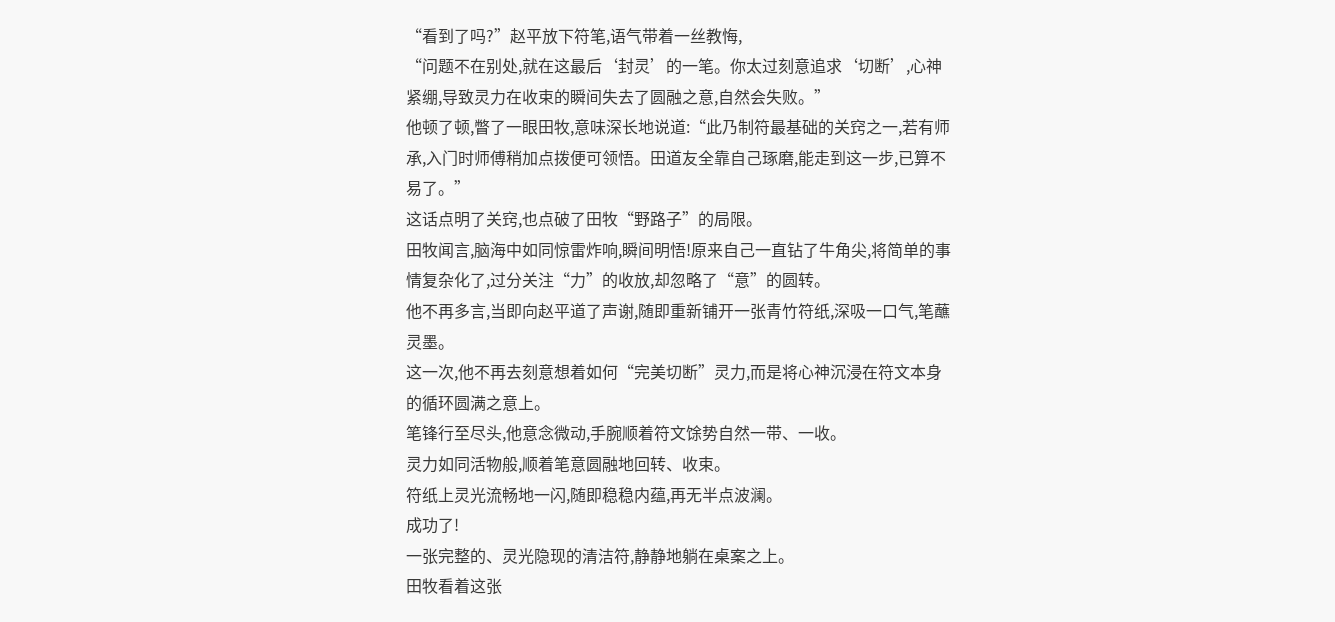“看到了吗?”赵平放下符笔,语气带着一丝教悔,
“问题不在别处,就在这最后‘封灵’的一笔。你太过刻意追求‘切断’,心神紧绷,导致灵力在收束的瞬间失去了圆融之意,自然会失败。”
他顿了顿,瞥了一眼田牧,意味深长地说道:“此乃制符最基础的关窍之一,若有师承,入门时师傅稍加点拨便可领悟。田道友全靠自己琢磨,能走到这一步,已算不易了。”
这话点明了关窍,也点破了田牧“野路子”的局限。
田牧闻言,脑海中如同惊雷炸响,瞬间明悟!原来自己一直钻了牛角尖,将简单的事情复杂化了,过分关注“力”的收放,却忽略了“意”的圆转。
他不再多言,当即向赵平道了声谢,随即重新铺开一张青竹符纸,深吸一口气,笔蘸灵墨。
这一次,他不再去刻意想着如何“完美切断”灵力,而是将心神沉浸在符文本身的循环圆满之意上。
笔锋行至尽头,他意念微动,手腕顺着符文馀势自然一带、一收。
灵力如同活物般,顺着笔意圆融地回转、收束。
符纸上灵光流畅地一闪,随即稳稳内蕴,再无半点波澜。
成功了!
一张完整的、灵光隐现的清洁符,静静地躺在桌案之上。
田牧看着这张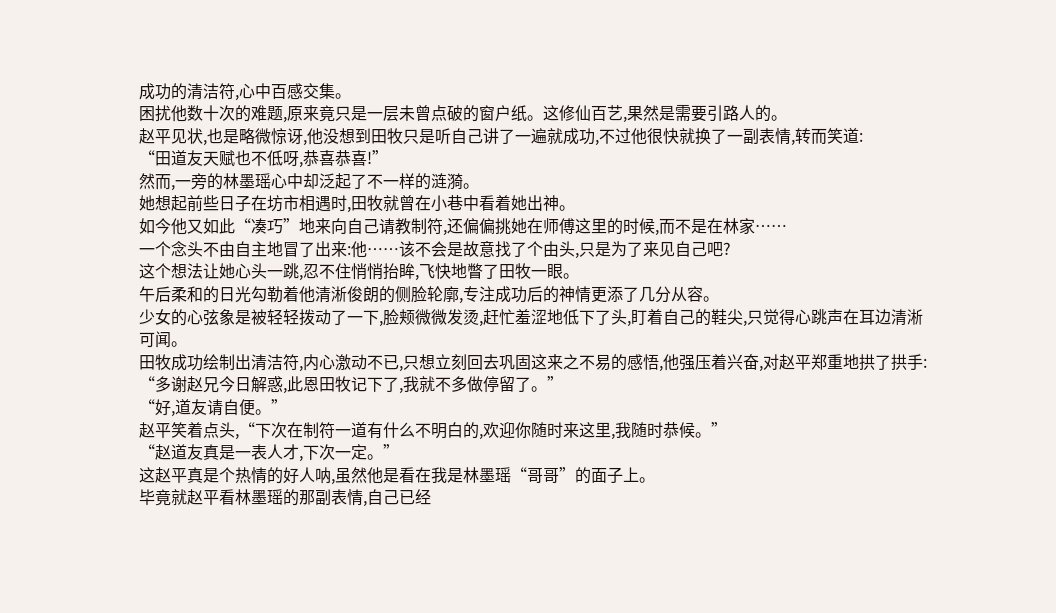成功的清洁符,心中百感交集。
困扰他数十次的难题,原来竟只是一层未曾点破的窗户纸。这修仙百艺,果然是需要引路人的。
赵平见状,也是略微惊讶,他没想到田牧只是听自己讲了一遍就成功,不过他很快就换了一副表情,转而笑道:
“田道友天赋也不低呀,恭喜恭喜!”
然而,一旁的林墨瑶心中却泛起了不一样的涟漪。
她想起前些日子在坊市相遇时,田牧就曾在小巷中看着她出神。
如今他又如此“凑巧”地来向自己请教制符,还偏偏挑她在师傅这里的时候,而不是在林家……
一个念头不由自主地冒了出来:他……该不会是故意找了个由头,只是为了来见自己吧?
这个想法让她心头一跳,忍不住悄悄抬眸,飞快地瞥了田牧一眼。
午后柔和的日光勾勒着他清淅俊朗的侧脸轮廓,专注成功后的神情更添了几分从容。
少女的心弦象是被轻轻拨动了一下,脸颊微微发烫,赶忙羞涩地低下了头,盯着自己的鞋尖,只觉得心跳声在耳边清淅可闻。
田牧成功绘制出清洁符,内心激动不已,只想立刻回去巩固这来之不易的感悟,他强压着兴奋,对赵平郑重地拱了拱手:
“多谢赵兄今日解惑,此恩田牧记下了,我就不多做停留了。”
“好,道友请自便。”
赵平笑着点头,“下次在制符一道有什么不明白的,欢迎你随时来这里,我随时恭候。”
“赵道友真是一表人才,下次一定。”
这赵平真是个热情的好人呐,虽然他是看在我是林墨瑶“哥哥”的面子上。
毕竟就赵平看林墨瑶的那副表情,自己已经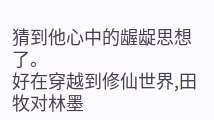猜到他心中的龌龊思想了。
好在穿越到修仙世界,田牧对林墨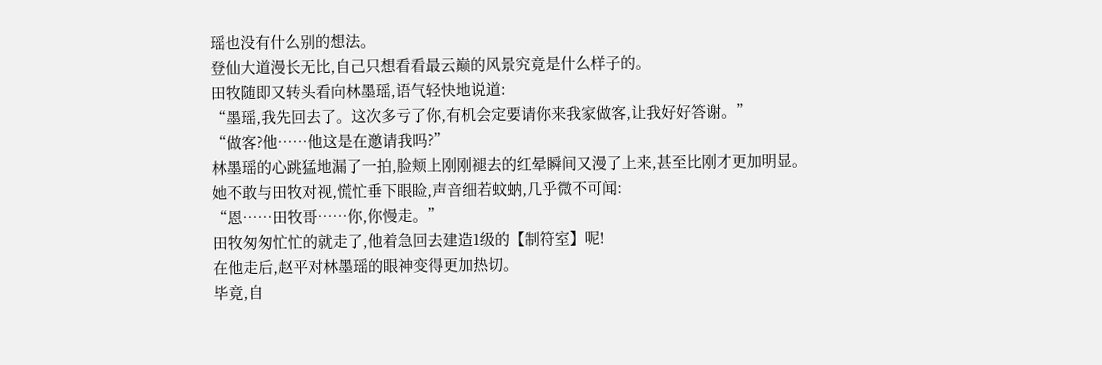瑶也没有什么别的想法。
登仙大道漫长无比,自己只想看看最云巅的风景究竟是什么样子的。
田牧随即又转头看向林墨瑶,语气轻快地说道:
“墨瑶,我先回去了。这次多亏了你,有机会定要请你来我家做客,让我好好答谢。”
“做客?他……他这是在邀请我吗?”
林墨瑶的心跳猛地漏了一拍,脸颊上刚刚褪去的红晕瞬间又漫了上来,甚至比刚才更加明显。
她不敢与田牧对视,慌忙垂下眼睑,声音细若蚊蚋,几乎微不可闻:
“恩……田牧哥……你,你慢走。”
田牧匆匆忙忙的就走了,他着急回去建造1级的【制符室】呢!
在他走后,赵平对林墨瑶的眼神变得更加热切。
毕竟,自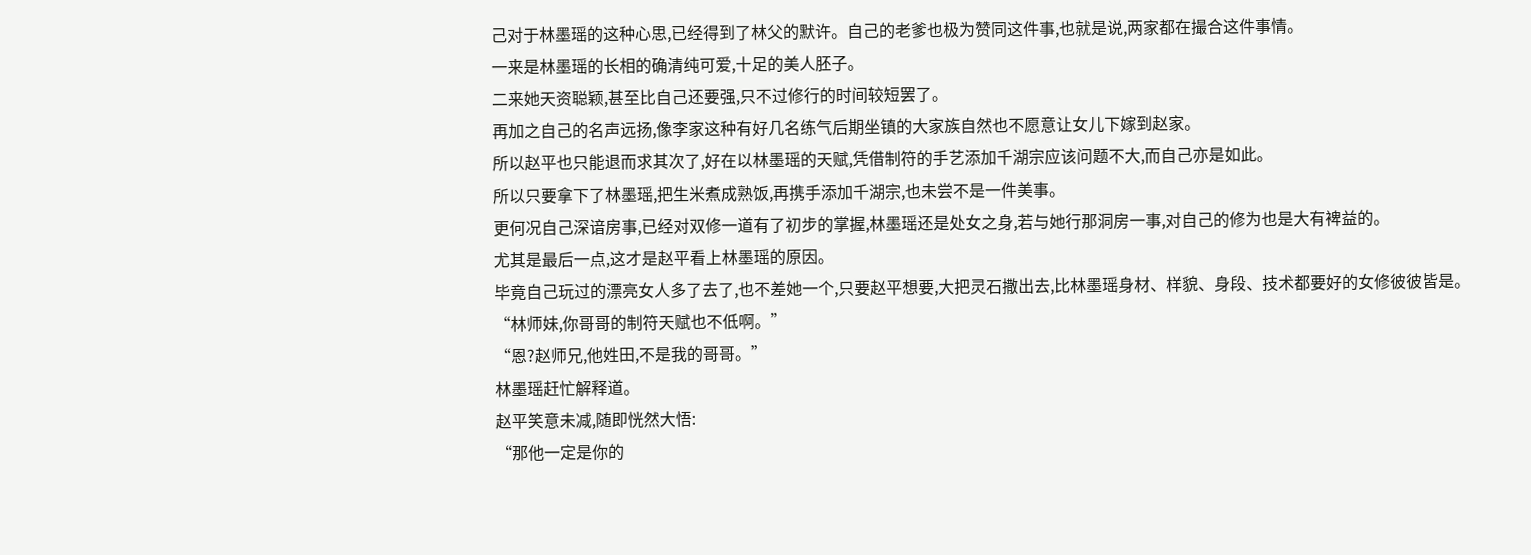己对于林墨瑶的这种心思,已经得到了林父的默许。自己的老爹也极为赞同这件事,也就是说,两家都在撮合这件事情。
一来是林墨瑶的长相的确清纯可爱,十足的美人胚子。
二来她天资聪颖,甚至比自己还要强,只不过修行的时间较短罢了。
再加之自己的名声远扬,像李家这种有好几名练气后期坐镇的大家族自然也不愿意让女儿下嫁到赵家。
所以赵平也只能退而求其次了,好在以林墨瑶的天赋,凭借制符的手艺添加千湖宗应该问题不大,而自己亦是如此。
所以只要拿下了林墨瑶,把生米煮成熟饭,再携手添加千湖宗,也未尝不是一件美事。
更何况自己深谙房事,已经对双修一道有了初步的掌握,林墨瑶还是处女之身,若与她行那洞房一事,对自己的修为也是大有裨益的。
尤其是最后一点,这才是赵平看上林墨瑶的原因。
毕竟自己玩过的漂亮女人多了去了,也不差她一个,只要赵平想要,大把灵石撒出去,比林墨瑶身材、样貌、身段、技术都要好的女修彼彼皆是。
“林师妹,你哥哥的制符天赋也不低啊。”
“恩?赵师兄,他姓田,不是我的哥哥。”
林墨瑶赶忙解释道。
赵平笑意未减,随即恍然大悟:
“那他一定是你的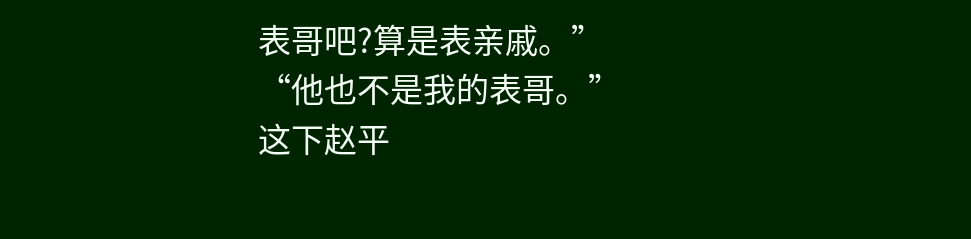表哥吧?算是表亲戚。”
“他也不是我的表哥。”
这下赵平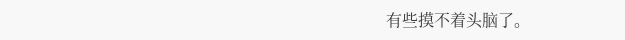有些摸不着头脑了。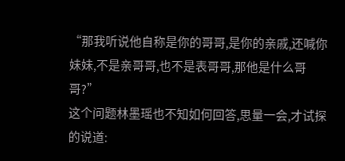“那我听说他自称是你的哥哥,是你的亲戚,还喊你妹妹,不是亲哥哥,也不是表哥哥,那他是什么哥哥?”
这个问题林墨瑶也不知如何回答,思量一会,才试探的说道: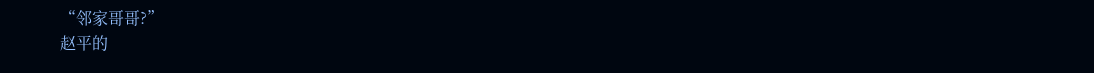“邻家哥哥?”
赵平的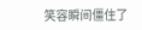笑容瞬间僵住了